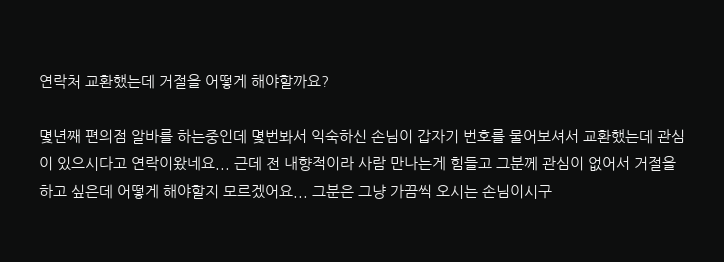연락처 교환했는데 거절을 어떻게 해야할까요?

몇년째 편의점 알바를 하는중인데 몇번봐서 익숙하신 손님이 갑자기 번호를 물어보셔서 교환했는데 관심이 있으시다고 연락이왔네요... 근데 전 내향적이라 사람 만나는게 힘들고 그분께 관심이 없어서 거절을 하고 싶은데 어떻게 해야할지 모르겠어요... 그분은 그냥 가끔씩 오시는 손님이시구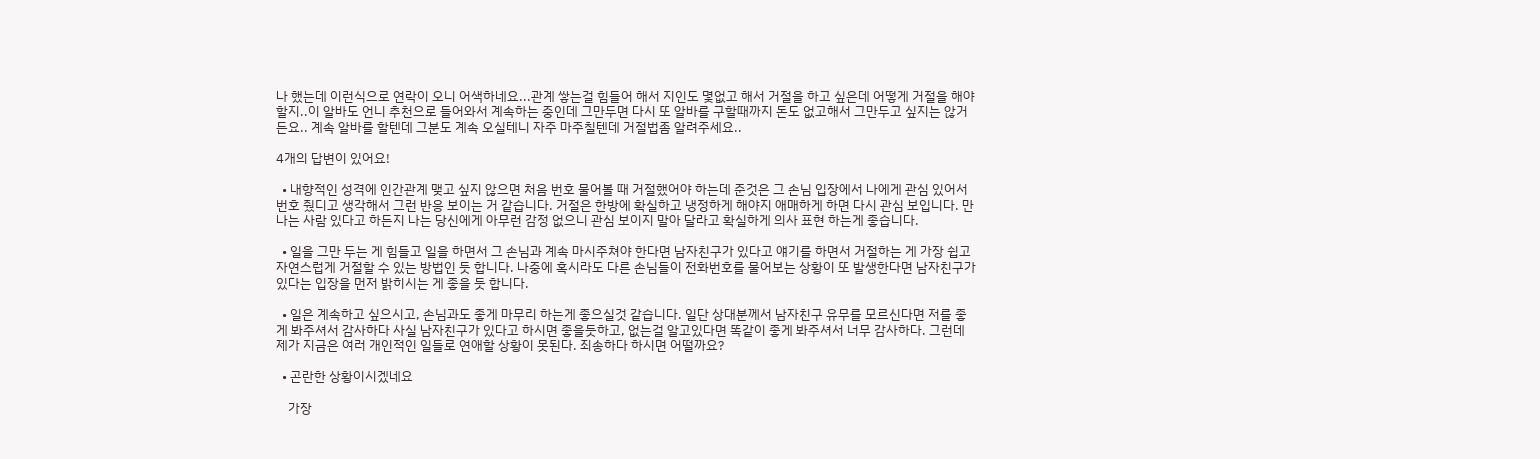나 했는데 이런식으로 연락이 오니 어색하네요...관계 쌓는걸 힘들어 해서 지인도 몇없고 해서 거절을 하고 싶은데 어떻게 거절을 해야할지..이 알바도 언니 추천으로 들어와서 계속하는 중인데 그만두면 다시 또 알바를 구할때까지 돈도 없고해서 그만두고 싶지는 않거든요.. 계속 알바를 할텐데 그분도 계속 오실테니 자주 마주칠텐데 거절법좀 알려주세요..

4개의 답변이 있어요!

  • 내향적인 성격에 인간관계 맺고 싶지 않으면 처음 번호 물어볼 때 거절했어야 하는데 준것은 그 손님 입장에서 나에게 관심 있어서 번호 줬디고 생각해서 그런 반응 보이는 거 같습니다. 거절은 한방에 확실하고 냉정하게 해야지 애매하게 하면 다시 관심 보입니다. 만나는 사람 있다고 하든지 나는 당신에게 아무런 감정 없으니 관심 보이지 말아 달라고 확실하게 의사 표현 하는게 좋습니다.

  • 일을 그만 두는 게 힘들고 일을 하면서 그 손님과 계속 마시주쳐야 한다면 남자친구가 있다고 얘기를 하면서 거절하는 게 가장 쉽고 자연스럽게 거절할 수 있는 방법인 듯 합니다. 나중에 혹시라도 다른 손님들이 전화번호를 물어보는 상황이 또 발생한다면 남자친구가 있다는 입장을 먼저 밝히시는 게 좋을 듯 합니다.

  • 일은 계속하고 싶으시고, 손님과도 좋게 마무리 하는게 좋으실것 같습니다. 일단 상대분께서 남자친구 유무를 모르신다면 저를 좋게 봐주셔서 감사하다 사실 남자친구가 있다고 하시면 좋을듯하고, 없는걸 알고있다면 똑같이 좋게 봐주셔서 너무 감사하다. 그런데 제가 지금은 여러 개인적인 일들로 연애할 상황이 못된다. 죄송하다 하시면 어떨까요?

  • 곤란한 상황이시겠네요

    가장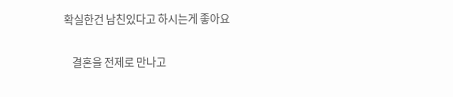확실한건 남친있다고 하시는게 좋아요

    결혼을 전제로 만나고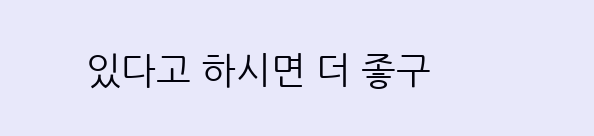있다고 하시면 더 좋구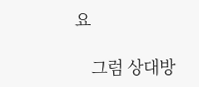요

    그럼 상대방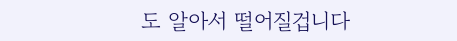도 알아서 떨어질겁니다